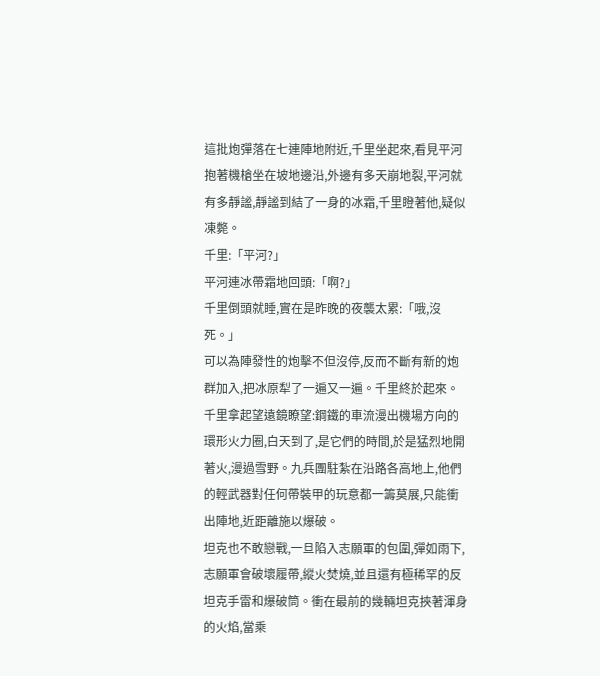這批炮彈落在七連陣地附近,千里坐起來,看見平河抱著機槍坐在坡地邊沿,外邊有多天崩地裂,平河就有多靜謐,靜謐到結了一身的冰霜,千里瞪著他,疑似凍斃。
千里:「平河?」
平河連冰帶霜地回頭:「啊?」
千里倒頭就睡,實在是昨晚的夜襲太累:「哦,沒死。」
可以為陣發性的炮擊不但沒停,反而不斷有新的炮群加入,把冰原犁了一遍又一遍。千里終於起來。
千里拿起望遠鏡瞭望:鋼鐵的車流漫出機場方向的環形火力圈,白天到了,是它們的時間,於是猛烈地開著火,漫過雪野。九兵團駐紮在沿路各高地上,他們的輕武器對任何帶裝甲的玩意都一籌莫展,只能衝出陣地,近距離施以爆破。
坦克也不敢戀戰,一旦陷入志願軍的包圍,彈如雨下,志願軍會破壞履帶,縱火焚燒,並且還有極稀罕的反坦克手雷和爆破筒。衝在最前的幾輛坦克挾著渾身的火焰,當乘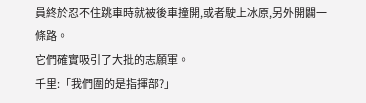員終於忍不住跳車時就被後車撞開,或者駛上冰原,另外開闢一條路。
它們確實吸引了大批的志願軍。
千里:「我們圍的是指揮部?」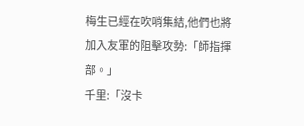梅生已經在吹哨集結,他們也將加入友軍的阻擊攻勢:「師指揮部。」
千里:「沒卡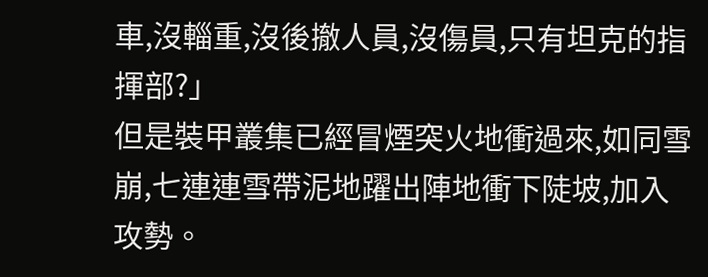車,沒輜重,沒後撤人員,沒傷員,只有坦克的指揮部?」
但是裝甲叢集已經冒煙突火地衝過來,如同雪崩,七連連雪帶泥地躍出陣地衝下陡坡,加入攻勢。